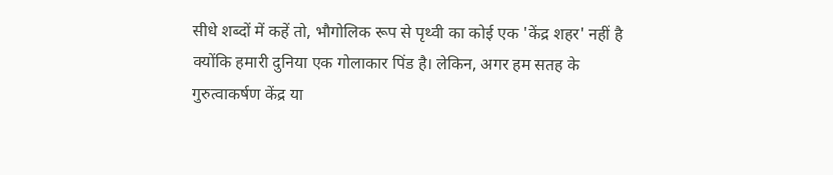सीधे शब्दों में कहें तो, भौगोलिक रूप से पृथ्वी का कोई एक 'केंद्र शहर' नहीं है क्योंकि हमारी दुनिया एक गोलाकार पिंड है। लेकिन, अगर हम सतह के गुरुत्वाकर्षण केंद्र या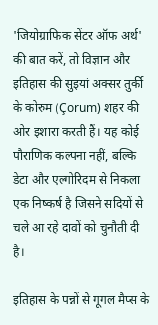'जियोग्राफिक सेंटर ऑफ अर्थ' की बात करें, तो विज्ञान और इतिहास की सुइयां अक्सर तुर्की के कोरुम (Çorum) शहर की ओर इशारा करती हैं। यह कोई पौराणिक कल्पना नहीं, बल्कि डेटा और एल्गोरिदम से निकला एक निष्कर्ष है जिसने सदियों से चले आ रहे दावों को चुनौती दी है।

इतिहास के पन्नों से गूगल मैप्स के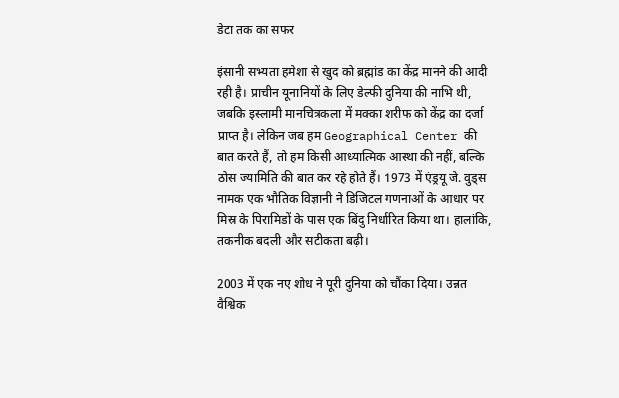डेटा तक का सफर

इंसानी सभ्यता हमेशा से खुद को ब्रह्मांड का केंद्र मानने की आदी रही है। प्राचीन यूनानियों के लिए डेल्फी दुनिया की नाभि थी, जबकि इस्लामी मानचित्रकला में मक्का शरीफ को केंद्र का दर्जा प्राप्त है। लेकिन जब हम Geographical Center की बात करते हैं, तो हम किसी आध्यात्मिक आस्था की नहीं, बल्कि ठोस ज्यामिति की बात कर रहे होते हैं। 1973 में एंड्रयू जे. वुड्स नामक एक भौतिक विज्ञानी ने डिजिटल गणनाओं के आधार पर मिस्र के पिरामिडों के पास एक बिंदु निर्धारित किया था। हालांकि, तकनीक बदली और सटीकता बढ़ी।

2003 में एक नए शोध ने पूरी दुनिया को चौंका दिया। उन्नत वैश्विक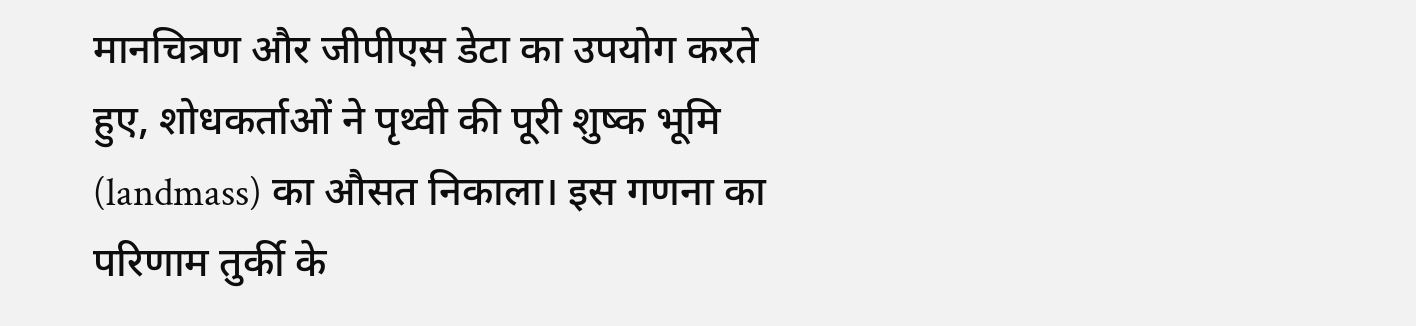मानचित्रण और जीपीएस डेटा का उपयोग करते हुए, शोधकर्ताओं ने पृथ्वी की पूरी शुष्क भूमि (landmass) का औसत निकाला। इस गणना का परिणाम तुर्की के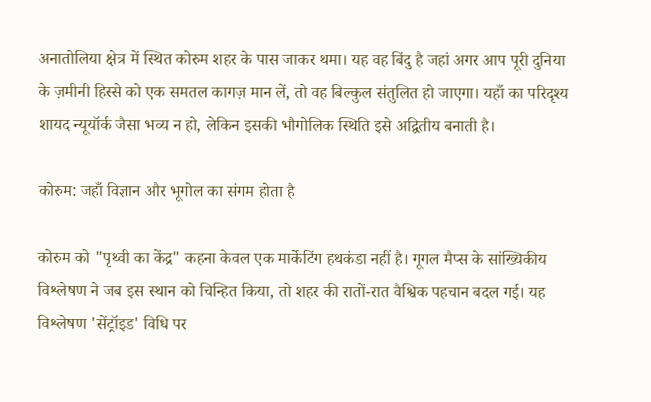अनातोलिया क्षेत्र में स्थित कोरुम शहर के पास जाकर थमा। यह वह बिंदु है जहां अगर आप पूरी दुनिया के ज़मीनी हिस्से को एक समतल कागज़ मान लें, तो वह बिल्कुल संतुलित हो जाएगा। यहाँ का परिदृश्य शायद न्यूयॉर्क जैसा भव्य न हो, लेकिन इसकी भौगोलिक स्थिति इसे अद्वितीय बनाती है।

कोरुम: जहाँ विज्ञान और भूगोल का संगम होता है

कोरुम को "पृथ्वी का केंद्र" कहना केवल एक मार्केटिंग हथकंडा नहीं है। गूगल मैप्स के सांख्यिकीय विश्लेषण ने जब इस स्थान को चिन्हित किया, तो शहर की रातों-रात वैश्विक पहचान बदल गई। यह विश्लेषण 'सेंट्रॉइड' विधि पर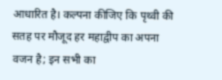आधारित है। कल्पना कीजिए कि पृथ्वी की सतह पर मौजूद हर महाद्वीप का अपना वजन है; इन सभी का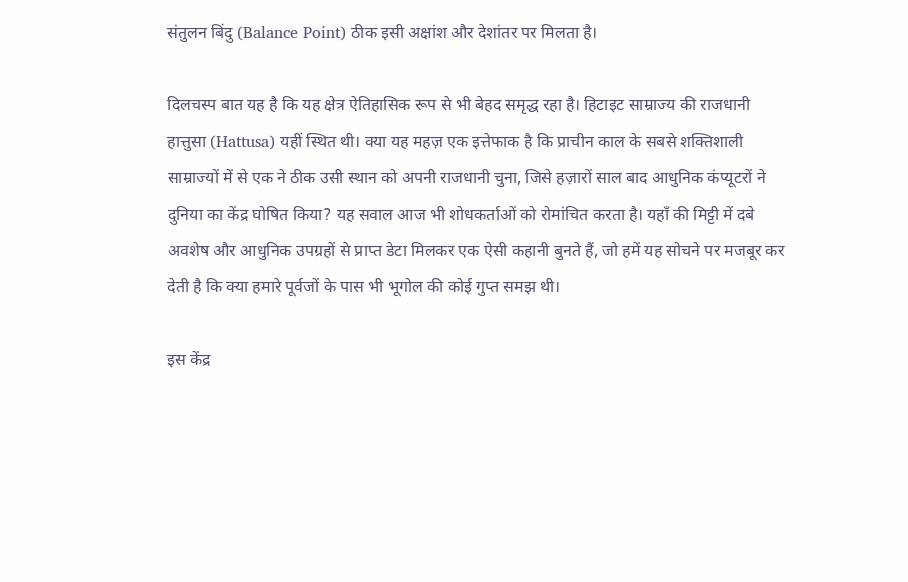संतुलन बिंदु (Balance Point) ठीक इसी अक्षांश और देशांतर पर मिलता है।

दिलचस्प बात यह है कि यह क्षेत्र ऐतिहासिक रूप से भी बेहद समृद्ध रहा है। हिटाइट साम्राज्य की राजधानी हात्तुसा (Hattusa) यहीं स्थित थी। क्या यह महज़ एक इत्तेफाक है कि प्राचीन काल के सबसे शक्तिशाली साम्राज्यों में से एक ने ठीक उसी स्थान को अपनी राजधानी चुना, जिसे हज़ारों साल बाद आधुनिक कंप्यूटरों ने दुनिया का केंद्र घोषित किया? यह सवाल आज भी शोधकर्ताओं को रोमांचित करता है। यहाँ की मिट्टी में दबे अवशेष और आधुनिक उपग्रहों से प्राप्त डेटा मिलकर एक ऐसी कहानी बुनते हैं, जो हमें यह सोचने पर मजबूर कर देती है कि क्या हमारे पूर्वजों के पास भी भूगोल की कोई गुप्त समझ थी।

इस केंद्र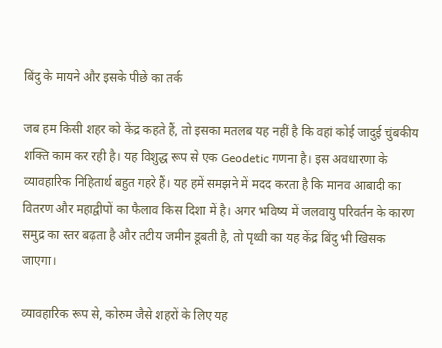बिंदु के मायने और इसके पीछे का तर्क

जब हम किसी शहर को केंद्र कहते हैं, तो इसका मतलब यह नहीं है कि वहां कोई जादुई चुंबकीय शक्ति काम कर रही है। यह विशुद्ध रूप से एक Geodetic गणना है। इस अवधारणा के व्यावहारिक निहितार्थ बहुत गहरे हैं। यह हमें समझने में मदद करता है कि मानव आबादी का वितरण और महाद्वीपों का फैलाव किस दिशा में है। अगर भविष्य में जलवायु परिवर्तन के कारण समुद्र का स्तर बढ़ता है और तटीय जमीन डूबती है, तो पृथ्वी का यह केंद्र बिंदु भी खिसक जाएगा।

व्यावहारिक रूप से, कोरुम जैसे शहरों के लिए यह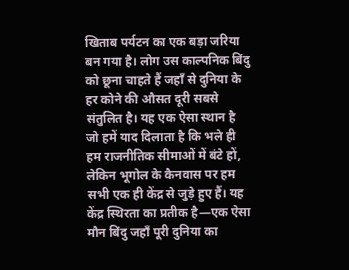खिताब पर्यटन का एक बड़ा जरिया बन गया है। लोग उस काल्पनिक बिंदु को छूना चाहते हैं जहाँ से दुनिया के हर कोने की औसत दूरी सबसे संतुलित है। यह एक ऐसा स्थान है जो हमें याद दिलाता है कि भले ही हम राजनीतिक सीमाओं में बंटे हों, लेकिन भूगोल के कैनवास पर हम सभी एक ही केंद्र से जुड़े हुए हैं। यह केंद्र स्थिरता का प्रतीक है—एक ऐसा मौन बिंदु जहाँ पूरी दुनिया का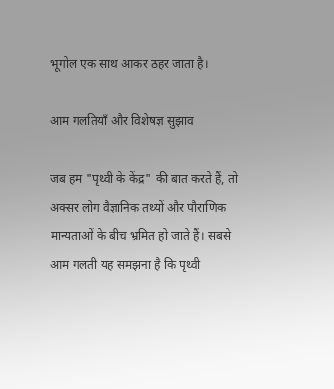भूगोल एक साथ आकर ठहर जाता है।

आम गलतियाँ और विशेषज्ञ सुझाव

जब हम "पृथ्वी के केंद्र" की बात करते हैं, तो अक्सर लोग वैज्ञानिक तथ्यों और पौराणिक मान्यताओं के बीच भ्रमित हो जाते हैं। सबसे आम गलती यह समझना है कि पृथ्वी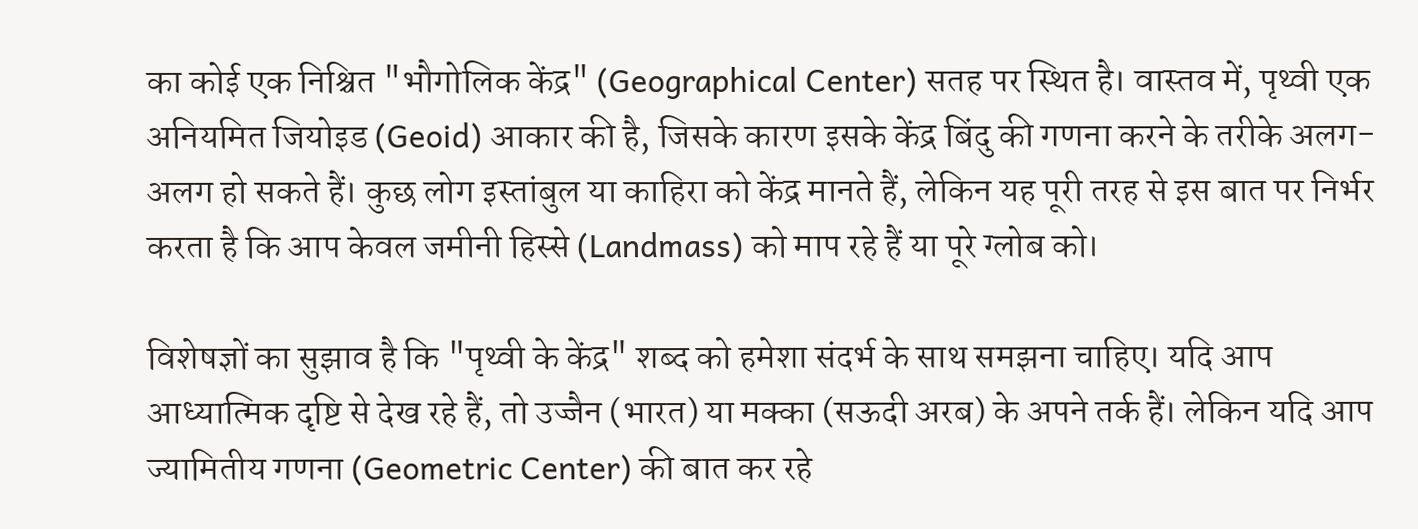का कोई एक निश्चित "भौगोलिक केंद्र" (Geographical Center) सतह पर स्थित है। वास्तव में, पृथ्वी एक अनियमित जियोइड (Geoid) आकार की है, जिसके कारण इसके केंद्र बिंदु की गणना करने के तरीके अलग-अलग हो सकते हैं। कुछ लोग इस्तांबुल या काहिरा को केंद्र मानते हैं, लेकिन यह पूरी तरह से इस बात पर निर्भर करता है कि आप केवल जमीनी हिस्से (Landmass) को माप रहे हैं या पूरे ग्लोब को।

विशेषज्ञों का सुझाव है कि "पृथ्वी के केंद्र" शब्द को हमेशा संदर्भ के साथ समझना चाहिए। यदि आप आध्यात्मिक दृष्टि से देख रहे हैं, तो उज्जैन (भारत) या मक्का (सऊदी अरब) के अपने तर्क हैं। लेकिन यदि आप ज्यामितीय गणना (Geometric Center) की बात कर रहे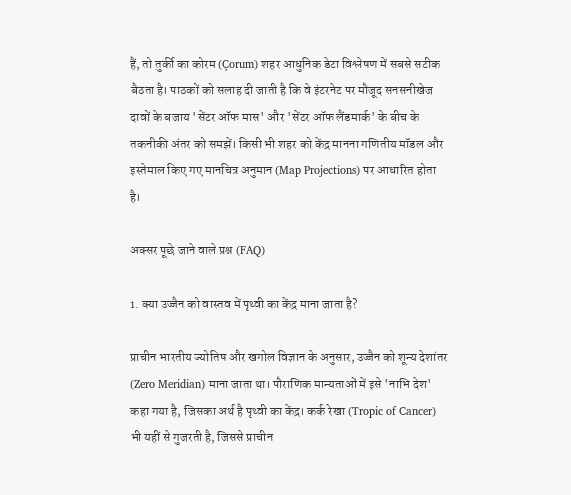हैं, तो तुर्की का कोरम (Çorum) शहर आधुनिक डेटा विश्लेषण में सबसे सटीक बैठता है। पाठकों को सलाह दी जाती है कि वे इंटरनेट पर मौजूद सनसनीखेज दावों के बजाय 'सेंटर ऑफ मास' और 'सेंटर ऑफ लैंडमार्क' के बीच के तकनीकी अंतर को समझें। किसी भी शहर को केंद्र मानना गणितीय मॉडल और इस्तेमाल किए गए मानचित्र अनुमान (Map Projections) पर आधारित होता है।

अक्सर पूछे जाने वाले प्रश्न (FAQ)

1. क्या उज्जैन को वास्तव में पृथ्वी का केंद्र माना जाता है?

प्राचीन भारतीय ज्योतिष और खगोल विज्ञान के अनुसार, उज्जैन को शून्य देशांतर (Zero Meridian) माना जाता था। पौराणिक मान्यताओं में इसे 'नाभि देश' कहा गया है, जिसका अर्थ है पृथ्वी का केंद्र। कर्क रेखा (Tropic of Cancer) भी यहीं से गुजरती है, जिससे प्राचीन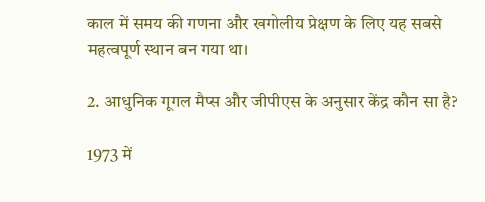काल में समय की गणना और खगोलीय प्रेक्षण के लिए यह सबसे महत्वपूर्ण स्थान बन गया था।

2. आधुनिक गूगल मैप्स और जीपीएस के अनुसार केंद्र कौन सा है?

1973 में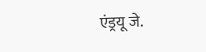एंड्रयू जे.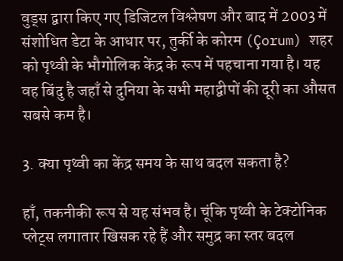वुड्स द्वारा किए गए डिजिटल विश्लेषण और बाद में 2003 में संशोधित डेटा के आधार पर, तुर्की के कोरम (Çorum) शहर को पृथ्वी के भौगोलिक केंद्र के रूप में पहचाना गया है। यह वह बिंदु है जहाँ से दुनिया के सभी महाद्वीपों की दूरी का औसत सबसे कम है।

3. क्या पृथ्वी का केंद्र समय के साथ बदल सकता है?

हाँ, तकनीकी रूप से यह संभव है। चूंकि पृथ्वी के टेक्टोनिक प्लेट्स लगातार खिसक रहे हैं और समुद्र का स्तर बदल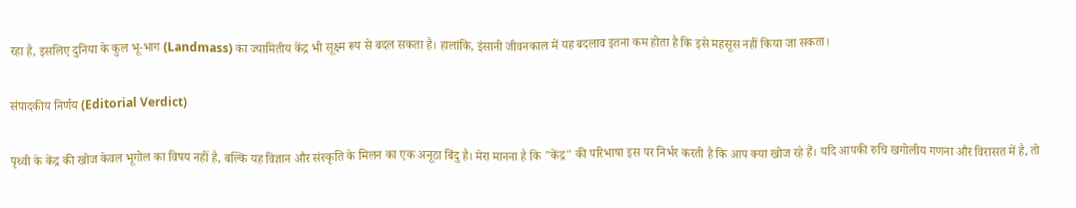रहा है, इसलिए दुनिया के कुल भू-भाग (Landmass) का ज्यामितीय केंद्र भी सूक्ष्म रूप से बदल सकता है। हालांकि, इंसानी जीवनकाल में यह बदलाव इतना कम होता है कि इसे महसूस नहीं किया जा सकता।

संपादकीय निर्णय (Editorial Verdict)

पृथ्वी के केंद्र की खोज केवल भूगोल का विषय नहीं है, बल्कि यह विज्ञान और संस्कृति के मिलन का एक अनूठा बिंदु है। मेरा मानना है कि "केंद्र" की परिभाषा इस पर निर्भर करती है कि आप क्या खोज रहे हैं। यदि आपकी रुचि खगोलीय गणना और विरासत में है, तो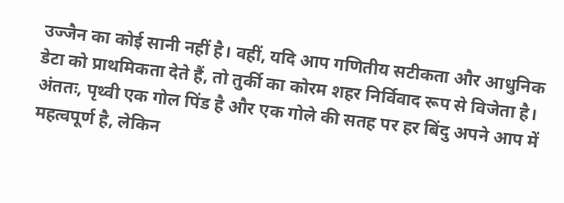उज्जैन का कोई सानी नहीं है। वहीं, यदि आप गणितीय सटीकता और आधुनिक डेटा को प्राथमिकता देते हैं, तो तुर्की का कोरम शहर निर्विवाद रूप से विजेता है। अंततः, पृथ्वी एक गोल पिंड है और एक गोले की सतह पर हर बिंदु अपने आप में महत्वपूर्ण है, लेकिन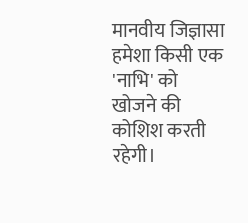मानवीय जिज्ञासा हमेशा किसी एक 'नाभि' को खोजने की कोशिश करती रहेगी।